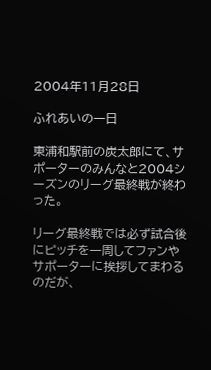2004年11月28日

ふれあいの一日

東浦和駅前の炭太郎にて、サポーターのみんなと2004シーズンのリーグ最終戦が終わった。

リーグ最終戦では必ず試合後にピッチを一周してファンやサポーターに挨拶してまわるのだが、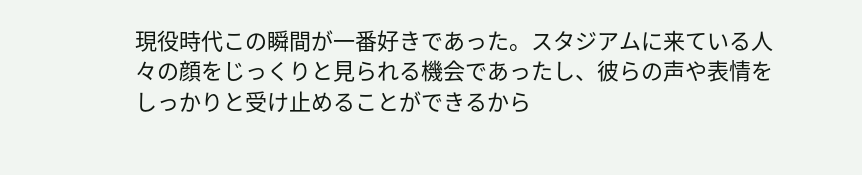現役時代この瞬間が一番好きであった。スタジアムに来ている人々の顔をじっくりと見られる機会であったし、彼らの声や表情をしっかりと受け止めることができるから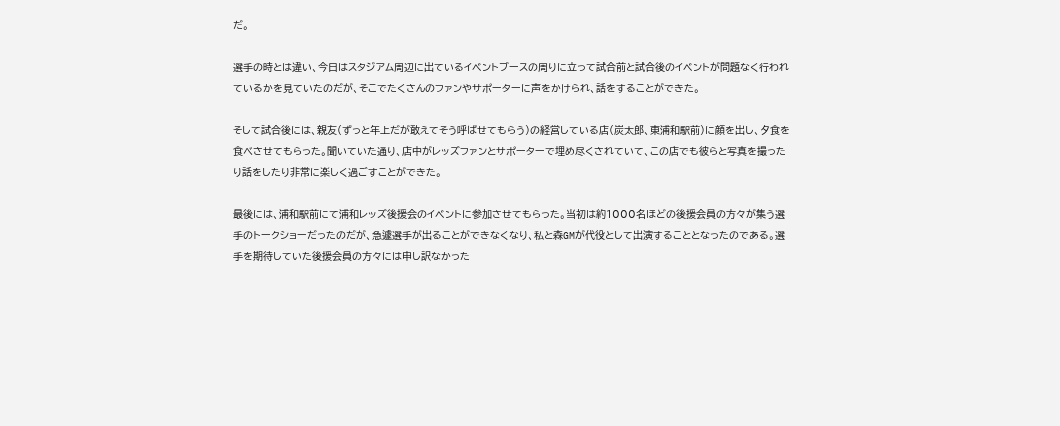だ。

選手の時とは違い、今日はスタジアム周辺に出ているイベントブースの周りに立って試合前と試合後のイベントが問題なく行われているかを見ていたのだが、そこでたくさんのファンやサポーターに声をかけられ、話をすることができた。

そして試合後には、親友(ずっと年上だが敢えてそう呼ばせてもらう)の経営している店(炭太郎、東浦和駅前)に顔を出し、夕食を食べさせてもらった。聞いていた通り、店中がレッズファンとサポーターで埋め尽くされていて、この店でも彼らと写真を撮ったり話をしたり非常に楽しく過ごすことができた。

最後には、浦和駅前にて浦和レッズ後援会のイベントに参加させてもらった。当初は約1000名ほどの後援会員の方々が集う選手のトークショーだったのだが、急遽選手が出ることができなくなり、私と森GMが代役として出演することとなったのである。選手を期待していた後援会員の方々には申し訳なかった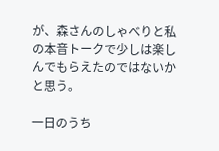が、森さんのしゃべりと私の本音トークで少しは楽しんでもらえたのではないかと思う。

一日のうち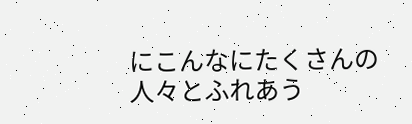にこんなにたくさんの人々とふれあう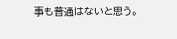事も普通はないと思う。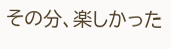その分、楽しかった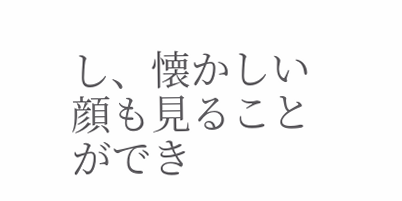し、懐かしい顔も見ることができ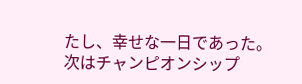たし、幸せな一日であった。次はチャンピオンシップ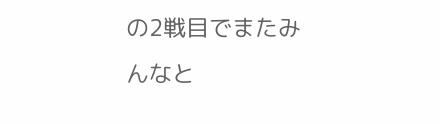の2戦目でまたみんなと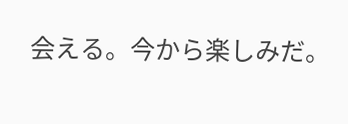会える。今から楽しみだ。